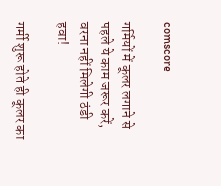comscore

गर्मियों में कूलर लगाने से पहले ये काम जरूर करें, वरना नहीं मिलेगी ठंडी हवा!

गर्मी शुरू होते ही कूलर का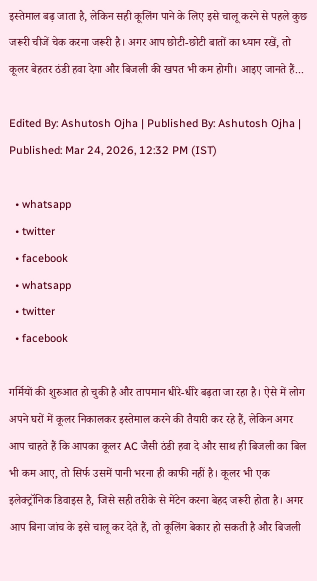इस्तेमाल बढ़ जाता है, लेकिन सही कूलिंग पाने के लिए इसे चालू करने से पहले कुछ जरूरी चीजें चेक करना जरूरी है। अगर आप छोटी-छोटी बातों का ध्यान रखें, तो कूलर बेहतर ठंडी हवा देगा और बिजली की खपत भी कम होगी। आइए जानते हैं...

Edited By: Ashutosh Ojha | Published By: Ashutosh Ojha | Published: Mar 24, 2026, 12:32 PM (IST)

  • whatsapp
  • twitter
  • facebook
  • whatsapp
  • twitter
  • facebook

गर्मियों की शुरुआत हो चुकी है और तापमान धीरे-धीरे बढ़ता जा रहा है। ऐसे में लोग अपने घरों में कूलर निकालकर इस्तेमाल करने की तैयारी कर रहे हैं, लेकिन अगर आप चाहते हैं कि आपका कूलर AC जैसी ठंडी हवा दे और साथ ही बिजली का बिल भी कम आए, तो सिर्फ उसमें पानी भरना ही काफी नहीं है। कूलर भी एक इलेक्ट्रॉनिक डिवाइस है, जिसे सही तरीके से मेंटेन करना बेहद जरूरी होता है। अगर आप बिना जांच के इसे चालू कर देते हैं, तो कूलिंग बेकार हो सकती है और बिजली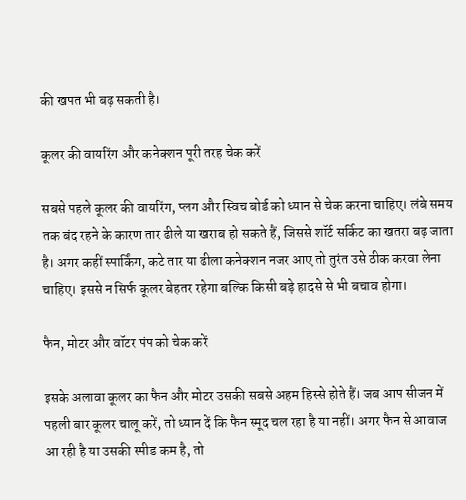की खपत भी बढ़ सकती है।

कूलर की वायरिंग और कनेक्शन पूरी तरह चेक करें

सबसे पहले कूलर की वायरिंग, प्लग और स्विच बोर्ड को ध्यान से चेक करना चाहिए। लंबे समय तक बंद रहने के कारण तार ढीले या खराब हो सकते हैं, जिससे शॉर्ट सर्किट का खतरा बढ़ जाता है। अगर कहीं स्पार्किंग, कटे तार या ढीला कनेक्शन नजर आए तो तुरंत उसे ठीक करवा लेना चाहिए। इससे न सिर्फ कूलर बेहतर रहेगा बल्कि किसी बड़े हादसे से भी बचाव होगा।

फैन, मोटर और वॉटर पंप को चेक करें

इसके अलावा कूलर का फैन और मोटर उसकी सबसे अहम हिस्से होते हैं। जब आप सीजन में पहली बार कूलर चालू करें, तो ध्यान दें कि फैन स्मूद चल रहा है या नहीं। अगर फैन से आवाज आ रही है या उसकी स्पीड कम है, तो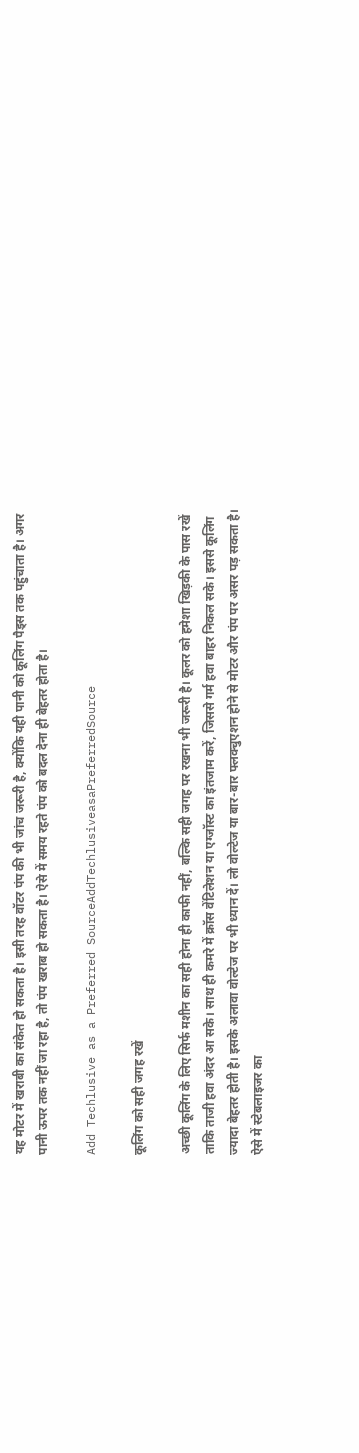यह मोटर में खराबी का संकेत हो सकता है। इसी तरह वॉटर पंप की भी जांच जरूरी है, क्योंकि यही पानी को कूलिंग पैड्स तक पहुंचाता है। अगर पानी ऊपर तक नहीं जा रहा है, तो पंप खराब हो सकता है। ऐसे में समय रहते पंप को बदल देना ही बेहतर होता है।

Add Techlusive as a Preferred SourceAddTechlusiveasaPreferredSource

कूलिंग को सही जगह रखें

अच्छी कूलिंग के लिए सिर्फ मशीन का सही होना ही काफी नहीं, बल्कि सही जगह पर रखना भी जरूरी है। कूलर को हमेशा खिड़की के पास रखें ताकि ताजी हवा अंदर आ सके। साथ ही कमरे में क्रॉस वेंटिलेशन या एग्जॉस्ट का इंतजाम करें, जिससे गर्म हवा बाहर निकल सके। इससे कूलिंग ज्यादा बेहतर होती है। इसके अलावा वोल्टेज पर भी ध्यान दें। लो वोल्टेज या बार-बार फ्लक्चुएशन होने से मोटर और पंप पर असर पड़ सकता है। ऐसे में स्टेबलाइजर का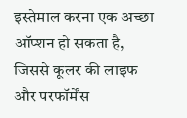इस्तेमाल करना एक अच्छा ऑप्शन हो सकता है, जिससे कूलर की लाइफ और परफॉर्मेंस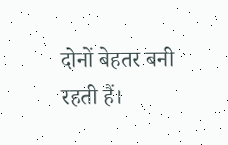दोनों बेहतर बनी रहती हैं।